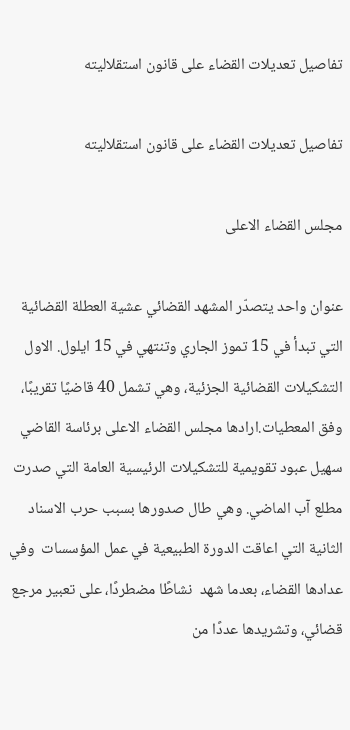تفاصيل تعديلات القضاء على قانون استقلاليته

تفاصيل تعديلات القضاء على قانون استقلاليته

مجلس القضاء الاعلى

عنوان واحد يتصدّر المشهد القضائي عشية العطلة القضائية التي تبدأ في 15 تموز الجاري وتنتهي في 15 ايلول. الاول التشكيلات القضائية الجزئية، وهي تشمل 40 قاضيًا تقريبًا، وفق المعطيات.ارادها مجلس القضاء الاعلى برئاسة القاضي سهيل عبود تقويمية للتشكيلات الرئيسية العامة التي صدرت مطلع آب الماضي. وهي طال صدورها بسبب حرب الاسناد الثانية التي اعاقت الدورة الطبيعية في عمل المؤسسات  وفي عدادها القضاء، بعدما شهد  نشاطًا مضطردًا، على تعبير مرجع قضائي، وتشريدها عددًا من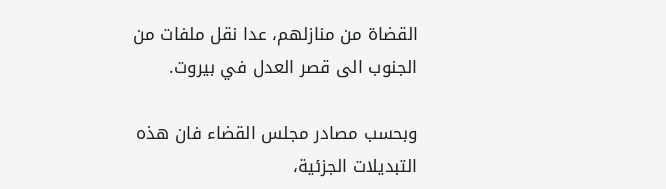القضاة من منازلهم، عدا نقل ملفات من الجنوب الى قصر العدل في بيروت.

وبحسب مصادر مجلس القضاء فان هذه التبديلات الجزئية،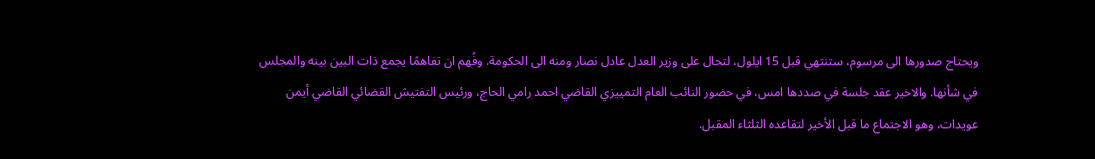ويحتاج صدورها الى مرسوم، ستنتهي قبل 15 ايلول، لتحال على وزير العدل عادل نصار ومنه الى الحكومة. وفُهم ان تفاهمًا يجمع ذات البين بينه والمجلس في شأنها. والاخير عقد جلسة في صددها امس، في حضور النائب العام التمييزي القاضي احمد رامي الحاج، ورئيس التفتيش القضائي القاضي أيمن عويدات، وهو الاجتماع ما قبل الأخير لتقاعده الثلثاء المقبل.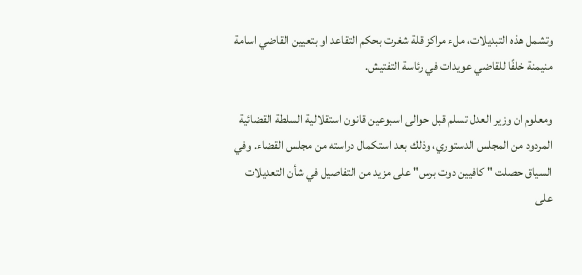وتشمل هذه التبديلات، ملء مراكز قلة شغرت بحكم التقاعد او بتعيين القاضي اسامة منيمنة خلفًا للقاضي عويدات في رئاسة التفتيش.

ومعلوم ان وزير العدل تسلم قبل حوالى اسبوعين قانون استقلالية السلطة القضائية المردود من المجلس الدستوري، وذلك بعد استكمال دراسته من مجلس القضاء. وفي السياق حصلت " كافيين دوت برس" على مزيد من التفاصيل في شأن التعديلات على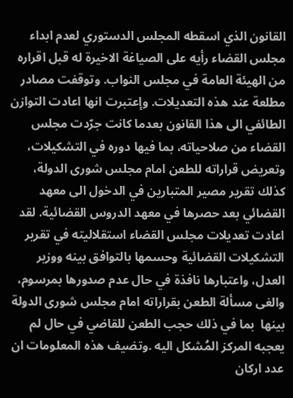القانون الذي اسقطه المجلس الدستوري لعدم ابداء مجلس القضاء رأيه على الصياغة الاخيرة له قبل اقراره من الهيئة العامة في مجلس النواب. وتوقفت مصادر مطلعة عند هذه التعديلات. وإعتبرت انها اعادت التوازن الطائفي الى هذا القانون بعدما كانت جرّدت مجلس القضاء من صلاحياته، بما فيها دوره في التشكيلات، وتعريض قراراته للطعن امام مجلس شورى الدولة، كذلك تقرير مصير المتبارين في الدخول الى معهد القضائي بعد حصرها في معهد الدروس القضائية. لقد اعادت تعديلات مجلس القضاء استقلاليته في تقرير التشكيلات القضائية وحسمها بالتوافق بينه ووزير العدل، واعتبارها نافذة في حال عدم صدورها بمرسوم، والغى مسألة الطعن بقراراته امام مجلس شورى الدولة بينها  بما في ذلك حجب الطعن للقاضي في حال لم يعجبه المركز المُشكل اليه .وتضيف هذه المعلومات ان عدد اركان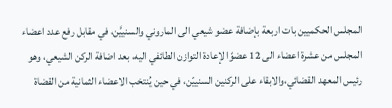المجلس الحكميين بات اربعة بإضافة عضو شيعي الى الماروني والسنييَّن، في مقابل رفع عدد اعضاء  المجلس من عشرة اعضاء الى 12 عضوًا لإعادة التوازن الطائفي اليه، بعد اضافة الركن الشيعي، وهو رئيس المعهد القضائي،والابقاء على الركنين السنييّن، في حين يُنتخب الاعضاء الثمانية من القضاة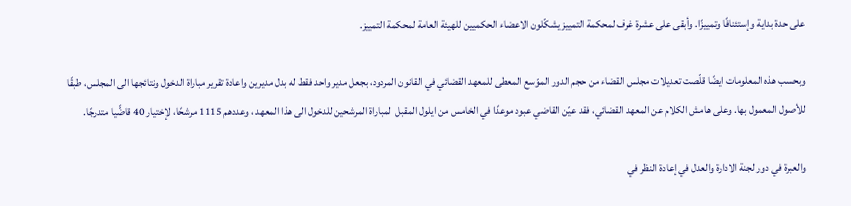على حدة بداية وإستئنافًا وتمييزًا. وأبقى على عشرة غرف لمحكمة التمييز يشكّلون الاعضاء الحكميين للهيئة العامة لمحكمة التمييز.

وبحسب هذه المعلومات ايضًا قلّصت تعديلات مجلس القضاء من حجم الدور الموّسع المعطى للمعهد القضائي في القانون المردود، بجعل مدير واحد فقط له بدل مديرين واعادة تقرير مباراة الدخول ونتائجها الى المجلس، طبقًا للأصول المعمول بها. وعلى هامش الكلام عن المعهد القضائي، فقد عيّن القاضي عبود موعدًا في الخامس من ايلول المقبل  لمباراة المرشحين للدخول الى هذا المعهد ، وعددهم 1115 مرشحًا، لإختيار 40 قاضًّيا متدرجًا.

والعبرة في دور لجنة الادارة والعدل في إعادة النظر في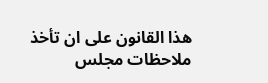هذا القانون على ان تأخذ  ملاحظات مجلس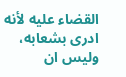القضاء عليه لأنه ادرى بشعابه، وليس ان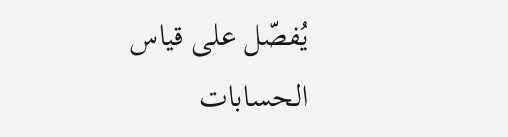يُفصّل على قياس الحسابات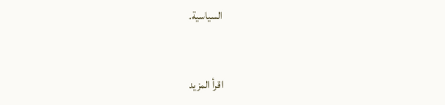السياسية.



اقرأ المزيد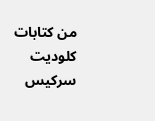من كتابات كلوديت سركيس